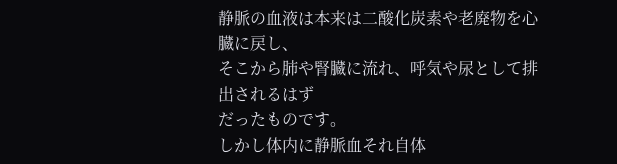静脈の血液は本来は二酸化炭素や老廃物を心臓に戻し、
そこから肺や腎臓に流れ、呼気や尿として排出されるはず
だったものです。
しかし体内に静脈血それ自体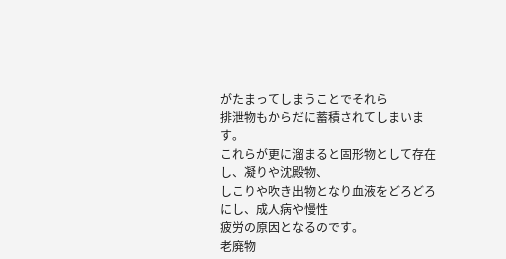がたまってしまうことでそれら
排泄物もからだに蓄積されてしまいます。
これらが更に溜まると固形物として存在し、凝りや沈殿物、
しこりや吹き出物となり血液をどろどろにし、成人病や慢性
疲労の原因となるのです。
老廃物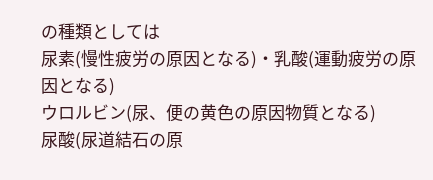の種類としては
尿素(慢性疲労の原因となる)・乳酸(運動疲労の原因となる)
ウロルビン(尿、便の黄色の原因物質となる)
尿酸(尿道結石の原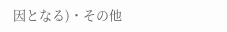因となる)・その他